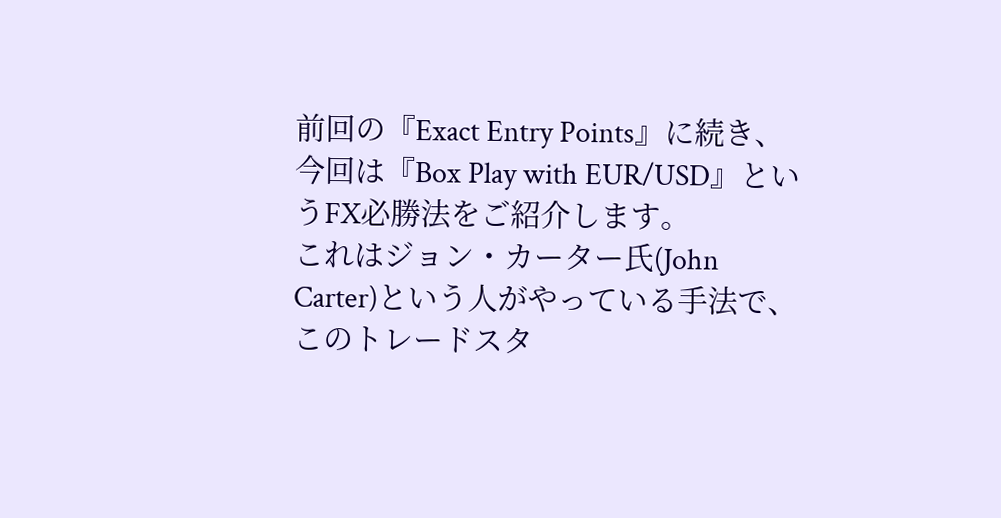前回の『Exact Entry Points』に続き、今回は『Box Play with EUR/USD』というFX必勝法をご紹介します。
これはジョン・カーター氏(John Carter)という人がやっている手法で、
このトレードスタ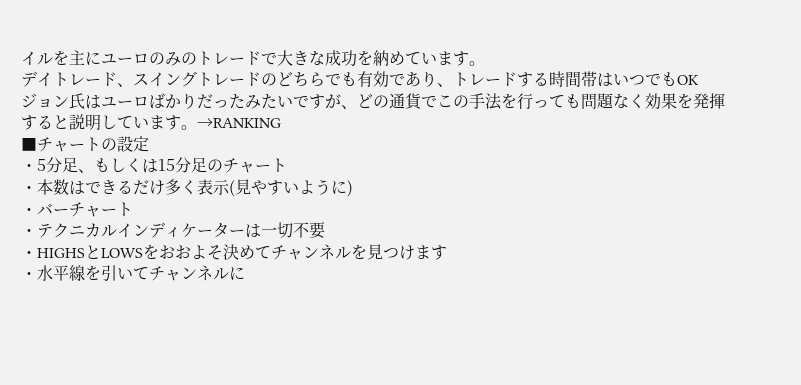イルを主にユーロのみのトレードで大きな成功を納めています。
デイトレード、スイングトレードのどちらでも有効であり、トレードする時間帯はいつでもOK
ジョン氏はユーロばかりだったみたいですが、どの通貨でこの手法を行っても問題なく効果を発揮すると説明しています。→RANKING
■チャートの設定
・5分足、もしくは15分足のチャート
・本数はできるだけ多く表示(見やすいように)
・バーチャート
・テクニカルインディケーターは一切不要
・HIGHSとLOWSをおおよそ決めてチャンネルを見つけます
・水平線を引いてチャンネルに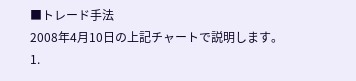■トレード手法
2008年4月10日の上記チャートで説明します。
1.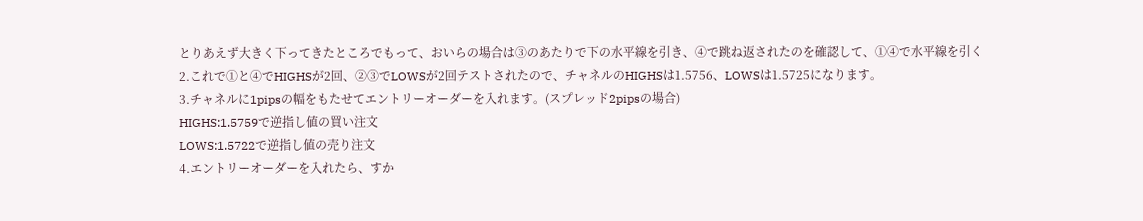とりあえず大きく下ってきたところでもって、おいらの場合は③のあたりで下の水平線を引き、④で跳ね返されたのを確認して、①④で水平線を引く
2.これで①と④でHIGHSが2回、②③でLOWSが2回テストされたので、チャネルのHIGHSは1.5756、LOWSは1.5725になります。
3.チャネルに1pipsの幅をもたせてエントリーオーダーを入れます。(スプレッド2pipsの場合)
HIGHS:1.5759で逆指し値の買い注文
LOWS:1.5722で逆指し値の売り注文
4.エントリーオーダーを入れたら、すか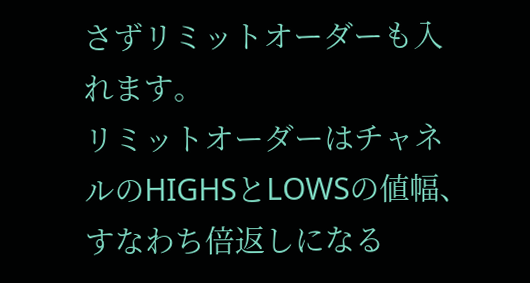さずリミットオーダーも入れます。
リミットオーダーはチャネルのHIGHSとLOWSの値幅、すなわち倍返しになる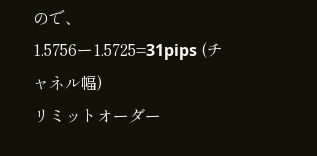ので、
1.5756ー1.5725=31pips (チャネル幅)
リミットオーダー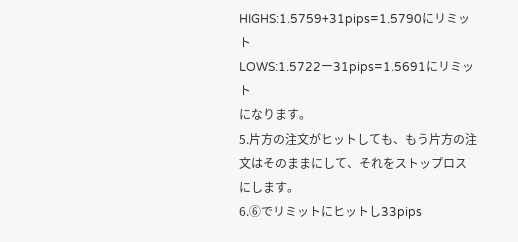HIGHS:1.5759+31pips=1.5790にリミット
LOWS:1.5722ー31pips=1.5691にリミット
になります。
5.片方の注文がヒットしても、もう片方の注文はそのままにして、それをストップロスにします。
6.⑥でリミットにヒットし33pips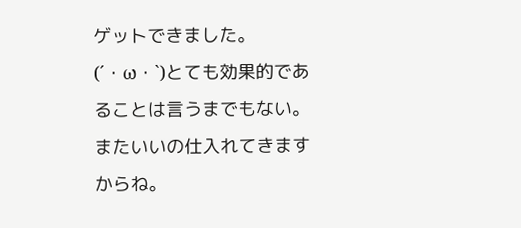ゲットできました。
(´・ω・`)とても効果的であることは言うまでもない。またいいの仕入れてきますからね。